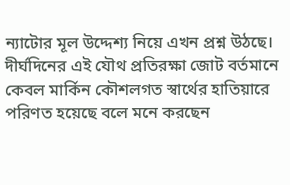ন্যাটোর মূল উদ্দেশ্য নিয়ে এখন প্রশ্ন উঠছে। দীর্ঘদিনের এই যৌথ প্রতিরক্ষা জোট বর্তমানে কেবল মার্কিন কৌশলগত স্বার্থের হাতিয়ারে পরিণত হয়েছে বলে মনে করছেন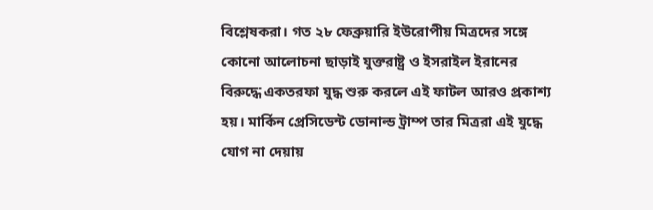বিশ্লেষকরা। গত ২৮ ফেব্রুয়ারি ইউরোপীয় মিত্রদের সঙ্গে কোনো আলোচনা ছাড়াই যুক্তরাষ্ট্র ও ইসরাইল ইরানের বিরুদ্ধে একতরফা যুদ্ধ শুরু করলে এই ফাটল আরও প্রকাশ্য হয়। মার্কিন প্রেসিডেন্ট ডোনাল্ড ট্রাম্প তার মিত্ররা এই যুদ্ধে যোগ না দেয়ায়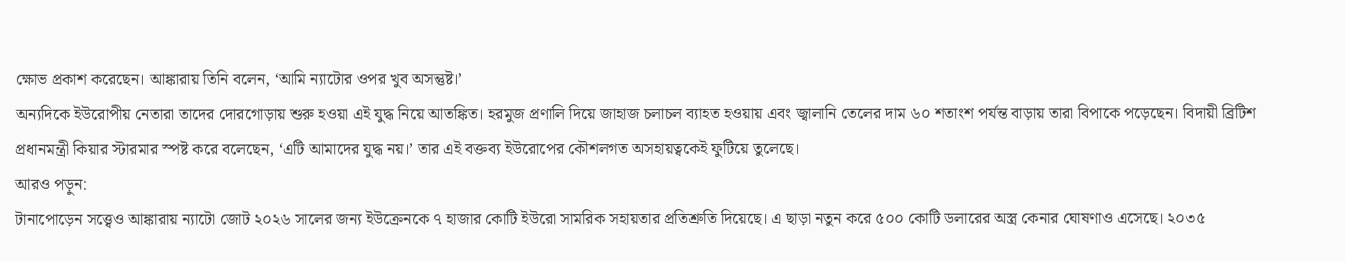ক্ষোভ প্রকাশ করেছেন। আঙ্কারায় তিনি বলেন, ‘আমি ন্যাটোর ওপর খুব অসন্তুষ্ট।’
অন্যদিকে ইউরোপীয় নেতারা তাদের দোরগোড়ায় শুরু হওয়া এই যুদ্ধ নিয়ে আতঙ্কিত। হরমুজ প্রণালি দিয়ে জাহাজ চলাচল ব্যাহত হওয়ায় এবং জ্বালানি তেলের দাম ৬০ শতাংশ পর্যন্ত বাড়ায় তারা বিপাকে পড়েছেন। বিদায়ী ব্রিটিশ প্রধানমন্ত্রী কিয়ার স্টারমার স্পষ্ট করে বলেছেন, ‘এটি আমাদের যুদ্ধ নয়।’ তার এই বক্তব্য ইউরোপের কৌশলগত অসহায়ত্বকেই ফুটিয়ে তুলেছে।
আরও পড়ুন:
টানাপোড়েন সত্ত্বেও আঙ্কারায় ন্যাটো জোট ২০২৬ সালের জন্য ইউক্রেনকে ৭ হাজার কোটি ইউরো সামরিক সহায়তার প্রতিশ্রুতি দিয়েছে। এ ছাড়া নতুন করে ৫০০ কোটি ডলারের অস্ত্র কেনার ঘোষণাও এসেছে। ২০৩৫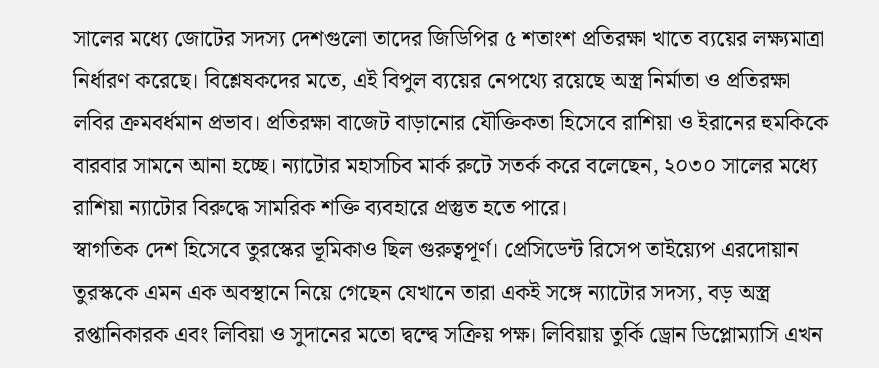সালের মধ্যে জোটের সদস্য দেশগুলো তাদের জিডিপির ৫ শতাংশ প্রতিরক্ষা খাতে ব্যয়ের লক্ষ্যমাত্রা নির্ধারণ করেছে। বিশ্লেষকদের মতে, এই বিপুল ব্যয়ের নেপথ্যে রয়েছে অস্ত্র নির্মাতা ও প্রতিরক্ষা লবির ক্রমবর্ধমান প্রভাব। প্রতিরক্ষা বাজেট বাড়ানোর যৌক্তিকতা হিসেবে রাশিয়া ও ইরানের হুমকিকে বারবার সামনে আনা হচ্ছে। ন্যাটোর মহাসচিব মার্ক রুটে সতর্ক করে বলেছেন, ২০৩০ সালের মধ্যে রাশিয়া ন্যাটোর বিরুদ্ধে সামরিক শক্তি ব্যবহারে প্রস্তুত হতে পারে।
স্বাগতিক দেশ হিসেবে তুরস্কের ভূমিকাও ছিল গুরুত্বপূর্ণ। প্রেসিডেন্ট রিসেপ তাইয়্যেপ এরদোয়ান তুরস্ককে এমন এক অবস্থানে নিয়ে গেছেন যেখানে তারা একই সঙ্গে ন্যাটোর সদস্য, বড় অস্ত্র রপ্তানিকারক এবং লিবিয়া ও সুদানের মতো দ্বন্দ্বে সক্রিয় পক্ষ। লিবিয়ায় তুর্কি ড্রোন ডিপ্লোম্যাসি এখন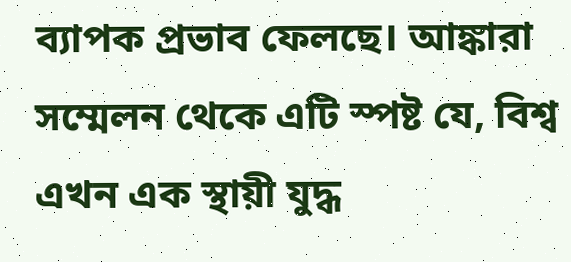ব্যাপক প্রভাব ফেলছে। আঙ্কারা সম্মেলন থেকে এটি স্পষ্ট যে, বিশ্ব এখন এক স্থায়ী যুদ্ধ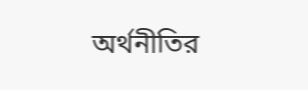অর্থনীতির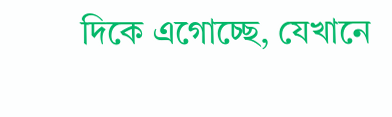দিকে এগোচ্ছে, যেখানে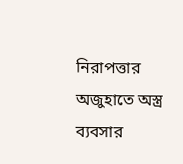নিরাপত্তার অজুহাতে অস্ত্র ব্যবসার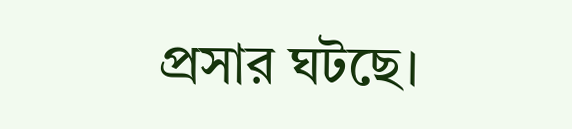প্রসার ঘটছে।